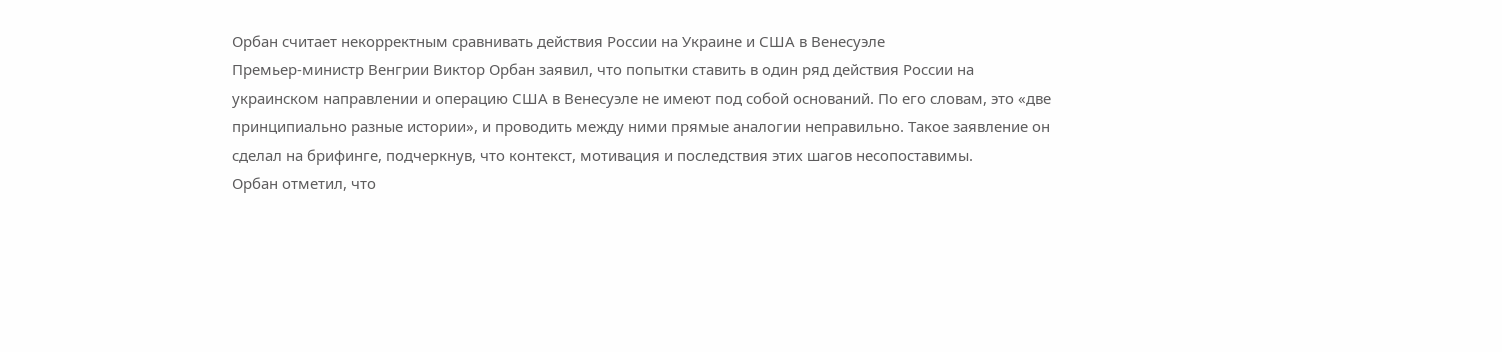Орбан считает некорректным сравнивать действия России на Украине и США в Венесуэле
Премьер-министр Венгрии Виктор Орбан заявил, что попытки ставить в один ряд действия России на украинском направлении и операцию США в Венесуэле не имеют под собой оснований. По его словам, это «две принципиально разные истории», и проводить между ними прямые аналогии неправильно. Такое заявление он сделал на брифинге, подчеркнув, что контекст, мотивация и последствия этих шагов несопоставимы.
Орбан отметил, что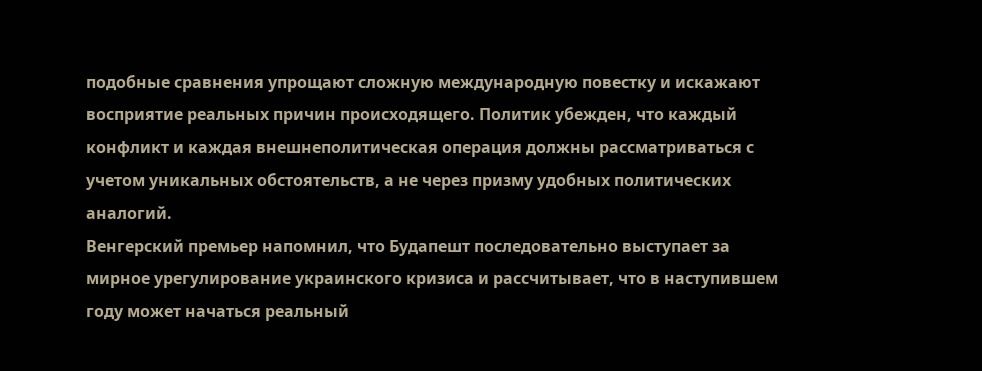подобные сравнения упрощают сложную международную повестку и искажают восприятие реальных причин происходящего. Политик убежден, что каждый конфликт и каждая внешнеполитическая операция должны рассматриваться с учетом уникальных обстоятельств, а не через призму удобных политических аналогий.
Венгерский премьер напомнил, что Будапешт последовательно выступает за мирное урегулирование украинского кризиса и рассчитывает, что в наступившем году может начаться реальный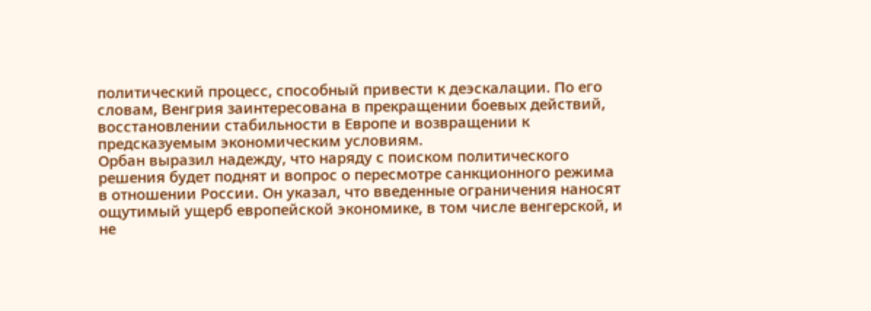политический процесс, способный привести к деэскалации. По его словам, Венгрия заинтересована в прекращении боевых действий, восстановлении стабильности в Европе и возвращении к предсказуемым экономическим условиям.
Орбан выразил надежду, что наряду с поиском политического решения будет поднят и вопрос о пересмотре санкционного режима в отношении России. Он указал, что введенные ограничения наносят ощутимый ущерб европейской экономике, в том числе венгерской, и не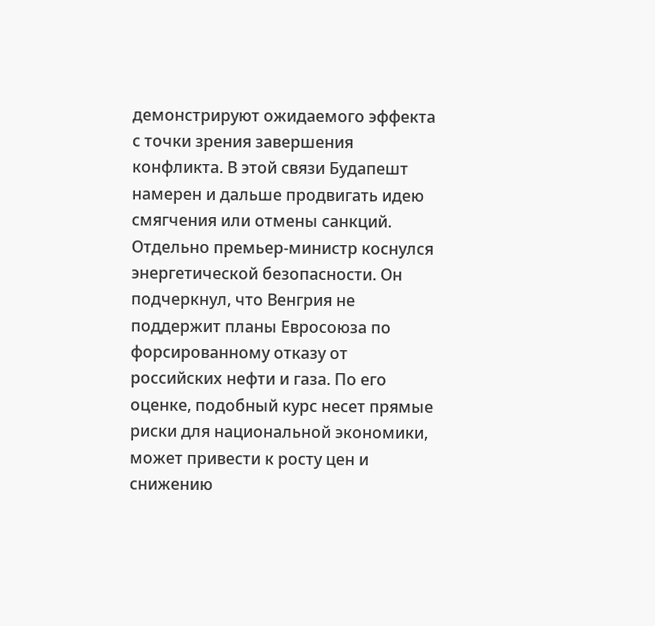демонстрируют ожидаемого эффекта с точки зрения завершения конфликта. В этой связи Будапешт намерен и дальше продвигать идею смягчения или отмены санкций.
Отдельно премьер-министр коснулся энергетической безопасности. Он подчеркнул, что Венгрия не поддержит планы Евросоюза по форсированному отказу от российских нефти и газа. По его оценке, подобный курс несет прямые риски для национальной экономики, может привести к росту цен и снижению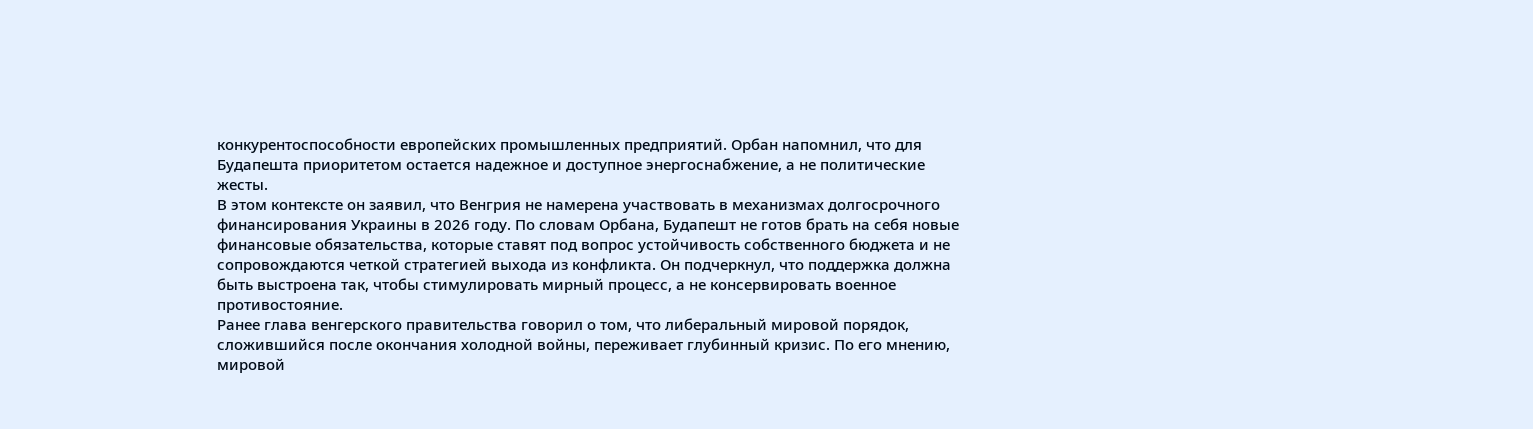конкурентоспособности европейских промышленных предприятий. Орбан напомнил, что для Будапешта приоритетом остается надежное и доступное энергоснабжение, а не политические жесты.
В этом контексте он заявил, что Венгрия не намерена участвовать в механизмах долгосрочного финансирования Украины в 2026 году. По словам Орбана, Будапешт не готов брать на себя новые финансовые обязательства, которые ставят под вопрос устойчивость собственного бюджета и не сопровождаются четкой стратегией выхода из конфликта. Он подчеркнул, что поддержка должна быть выстроена так, чтобы стимулировать мирный процесс, а не консервировать военное противостояние.
Ранее глава венгерского правительства говорил о том, что либеральный мировой порядок, сложившийся после окончания холодной войны, переживает глубинный кризис. По его мнению, мировой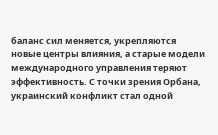баланс сил меняется, укрепляются новые центры влияния, а старые модели международного управления теряют эффективность. С точки зрения Орбана, украинский конфликт стал одной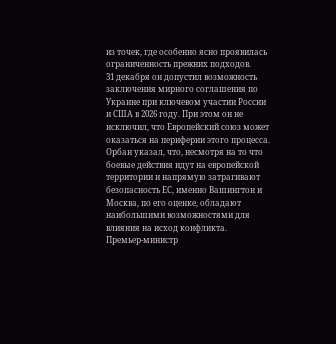из точек, где особенно ясно проявилась ограниченность прежних подходов.
31 декабря он допустил возможность заключения мирного соглашения по Украине при ключевом участии России и США в 2026 году. При этом он не исключил, что Европейский союз может оказаться на периферии этого процесса. Орбан указал, что, несмотря на то что боевые действия идут на европейской территории и напрямую затрагивают безопасность ЕС, именно Вашингтон и Москва, по его оценке, обладают наибольшими возможностями для влияния на исход конфликта.
Премьер-министр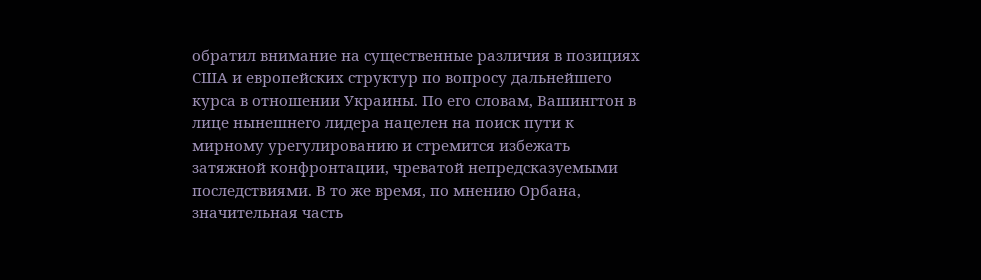обратил внимание на существенные различия в позициях США и европейских структур по вопросу дальнейшего курса в отношении Украины. По его словам, Вашингтон в лице нынешнего лидера нацелен на поиск пути к мирному урегулированию и стремится избежать затяжной конфронтации, чреватой непредсказуемыми последствиями. В то же время, по мнению Орбана, значительная часть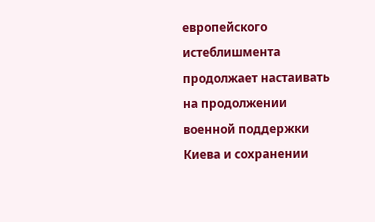европейского истеблишмента продолжает настаивать на продолжении военной поддержки Киева и сохранении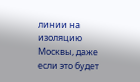линии на изоляцию Москвы, даже если это будет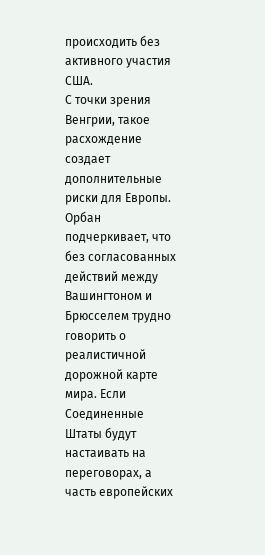происходить без активного участия США.
С точки зрения Венгрии, такое расхождение создает дополнительные риски для Европы. Орбан подчеркивает, что без согласованных действий между Вашингтоном и Брюсселем трудно говорить о реалистичной дорожной карте мира. Если Соединенные Штаты будут настаивать на переговорах, а часть европейских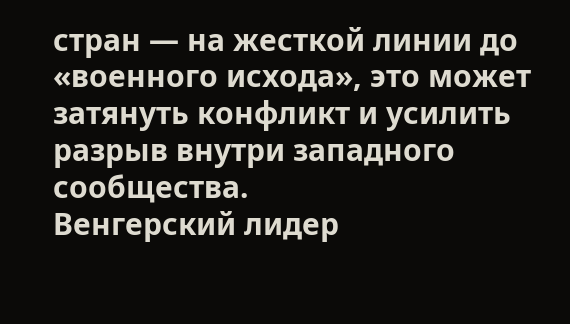стран — на жесткой линии до «военного исхода», это может затянуть конфликт и усилить разрыв внутри западного сообщества.
Венгерский лидер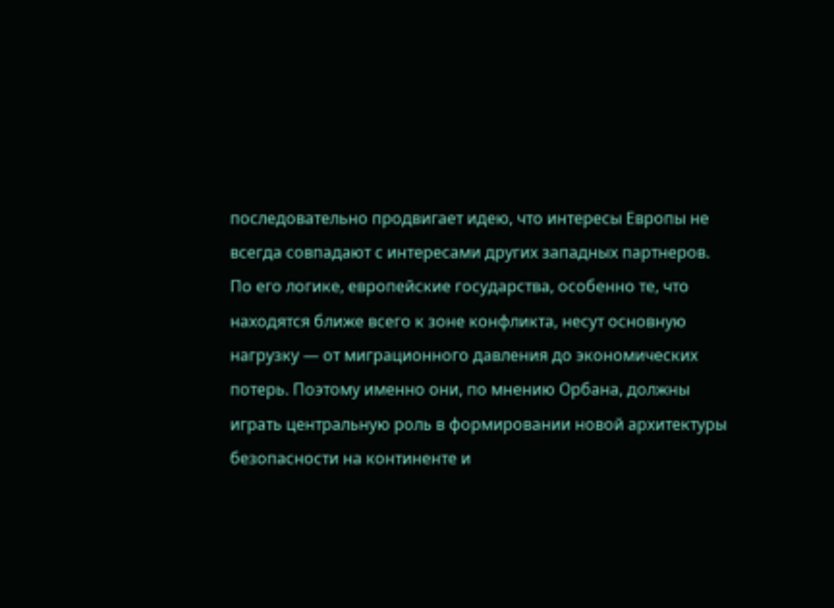последовательно продвигает идею, что интересы Европы не всегда совпадают с интересами других западных партнеров. По его логике, европейские государства, особенно те, что находятся ближе всего к зоне конфликта, несут основную нагрузку — от миграционного давления до экономических потерь. Поэтому именно они, по мнению Орбана, должны играть центральную роль в формировании новой архитектуры безопасности на континенте и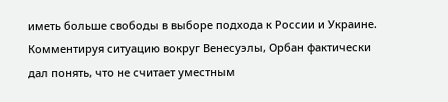иметь больше свободы в выборе подхода к России и Украине.
Комментируя ситуацию вокруг Венесуэлы, Орбан фактически дал понять, что не считает уместным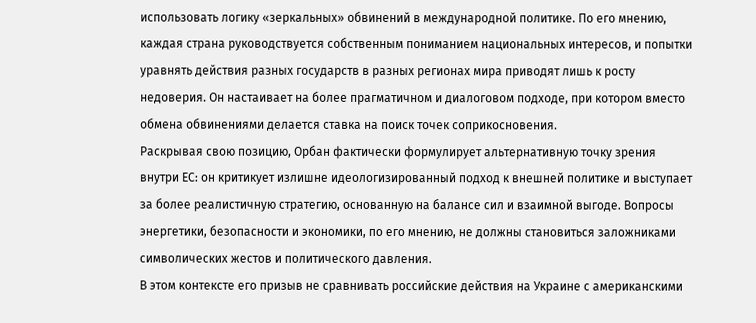использовать логику «зеркальных» обвинений в международной политике. По его мнению, каждая страна руководствуется собственным пониманием национальных интересов, и попытки уравнять действия разных государств в разных регионах мира приводят лишь к росту недоверия. Он настаивает на более прагматичном и диалоговом подходе, при котором вместо обмена обвинениями делается ставка на поиск точек соприкосновения.
Раскрывая свою позицию, Орбан фактически формулирует альтернативную точку зрения внутри ЕС: он критикует излишне идеологизированный подход к внешней политике и выступает за более реалистичную стратегию, основанную на балансе сил и взаимной выгоде. Вопросы энергетики, безопасности и экономики, по его мнению, не должны становиться заложниками символических жестов и политического давления.
В этом контексте его призыв не сравнивать российские действия на Украине с американскими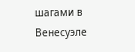шагами в Венесуэле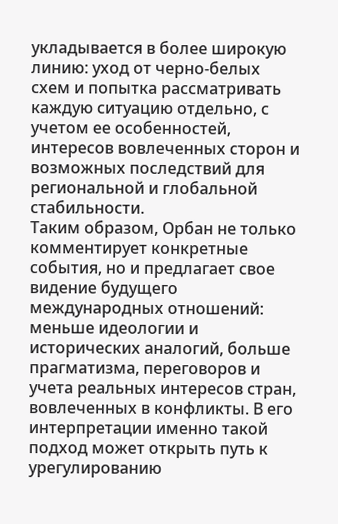укладывается в более широкую линию: уход от черно-белых схем и попытка рассматривать каждую ситуацию отдельно, с учетом ее особенностей, интересов вовлеченных сторон и возможных последствий для региональной и глобальной стабильности.
Таким образом, Орбан не только комментирует конкретные события, но и предлагает свое видение будущего международных отношений: меньше идеологии и исторических аналогий, больше прагматизма, переговоров и учета реальных интересов стран, вовлеченных в конфликты. В его интерпретации именно такой подход может открыть путь к урегулированию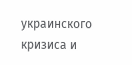украинского кризиса и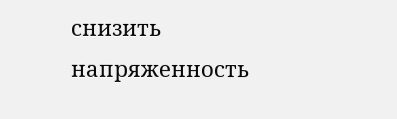снизить напряженность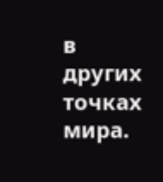в других точках мира.